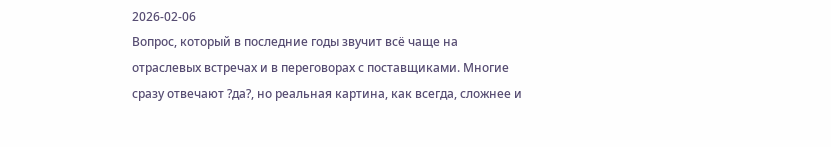2026-02-06
Вопрос, который в последние годы звучит всё чаще на отраслевых встречах и в переговорах с поставщиками. Многие сразу отвечают ?да?, но реальная картина, как всегда, сложнее и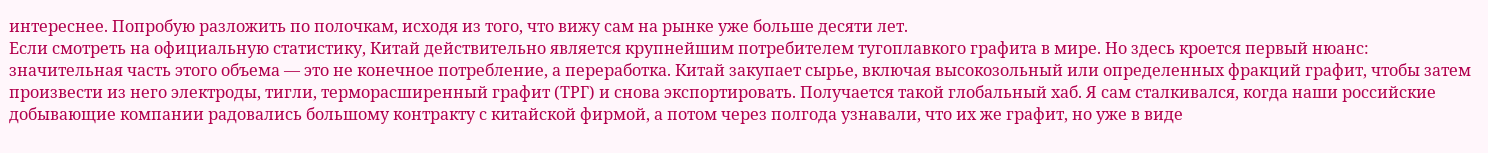интереснее. Попробую разложить по полочкам, исходя из того, что вижу сам на рынке уже больше десяти лет.
Если смотреть на официальную статистику, Китай действительно является крупнейшим потребителем тугоплавкого графита в мире. Но здесь кроется первый нюанс: значительная часть этого объема — это не конечное потребление, а переработка. Китай закупает сырье, включая высокозольный или определенных фракций графит, чтобы затем произвести из него электроды, тигли, терморасширенный графит (ТРГ) и снова экспортировать. Получается такой глобальный хаб. Я сам сталкивался, когда наши российские добывающие компании радовались большому контракту с китайской фирмой, а потом через полгода узнавали, что их же графит, но уже в виде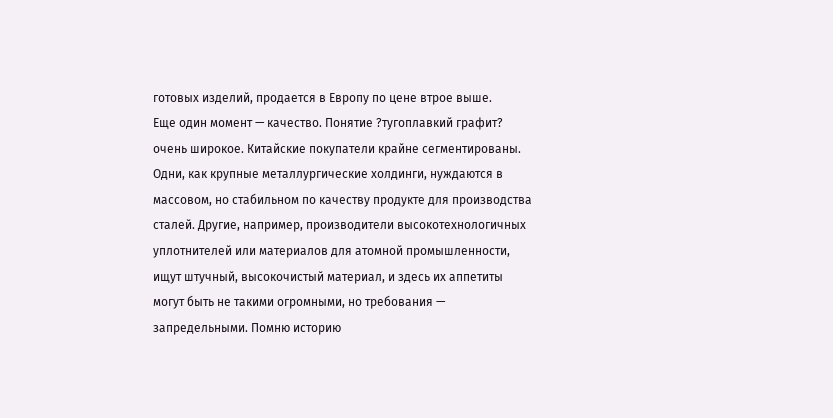готовых изделий, продается в Европу по цене втрое выше.
Еще один момент — качество. Понятие ?тугоплавкий графит? очень широкое. Китайские покупатели крайне сегментированы. Одни, как крупные металлургические холдинги, нуждаются в массовом, но стабильном по качеству продукте для производства сталей. Другие, например, производители высокотехнологичных уплотнителей или материалов для атомной промышленности, ищут штучный, высокочистый материал, и здесь их аппетиты могут быть не такими огромными, но требования — запредельными. Помню историю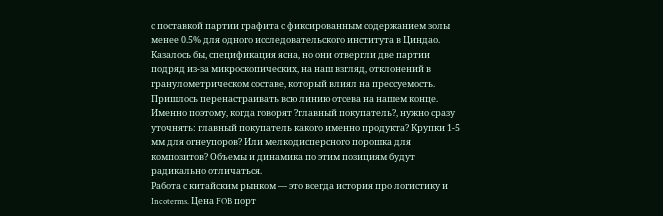с поставкой партии графита с фиксированным содержанием золы менее 0.5% для одного исследовательского института в Циндао. Казалось бы, спецификация ясна, но они отвергли две партии подряд из-за микроскопических, на наш взгляд, отклонений в гранулометрическом составе, который влиял на прессуемость. Пришлось перенастраивать всю линию отсева на нашем конце.
Именно поэтому, когда говорят ?главный покупатель?, нужно сразу уточнять: главный покупатель какого именно продукта? Крупки 1-5 мм для огнеупоров? Или мелкодисперсного порошка для композитов? Объемы и динамика по этим позициям будут радикально отличаться.
Работа с китайским рынком — это всегда история про логистику и Incoterms. Цена FOB порт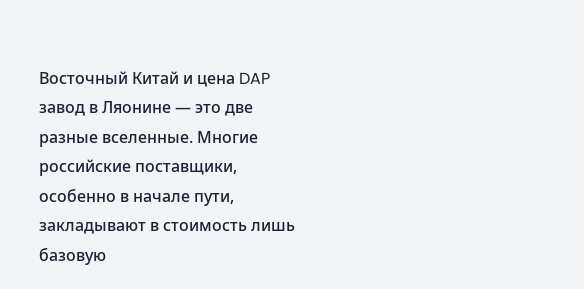Восточный Китай и цена DAP завод в Ляонине — это две разные вселенные. Многие российские поставщики, особенно в начале пути, закладывают в стоимость лишь базовую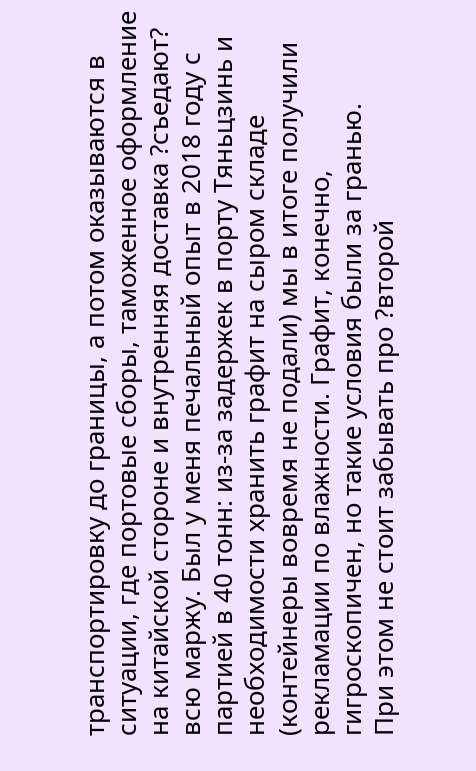транспортировку до границы, а потом оказываются в ситуации, где портовые сборы, таможенное оформление на китайской стороне и внутренняя доставка ?съедают? всю маржу. Был у меня печальный опыт в 2018 году с партией в 40 тонн: из-за задержек в порту Тяньцзинь и необходимости хранить графит на сыром складе (контейнеры вовремя не подали) мы в итоге получили рекламации по влажности. Графит, конечно, гигроскопичен, но такие условия были за гранью.
При этом не стоит забывать про ?второй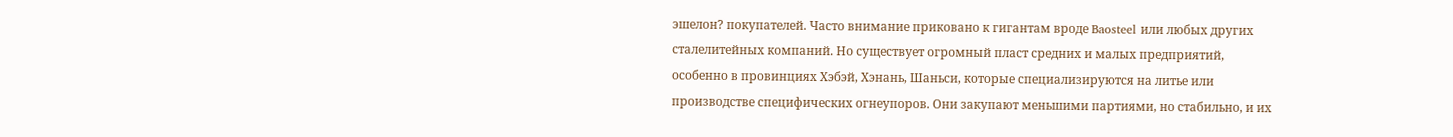эшелон? покупателей. Часто внимание приковано к гигантам вроде Baosteel или любых других сталелитейных компаний. Но существует огромный пласт средних и малых предприятий, особенно в провинциях Хэбэй, Хэнань, Шаньси, которые специализируются на литье или производстве специфических огнеупоров. Они закупают меньшими партиями, но стабильно, и их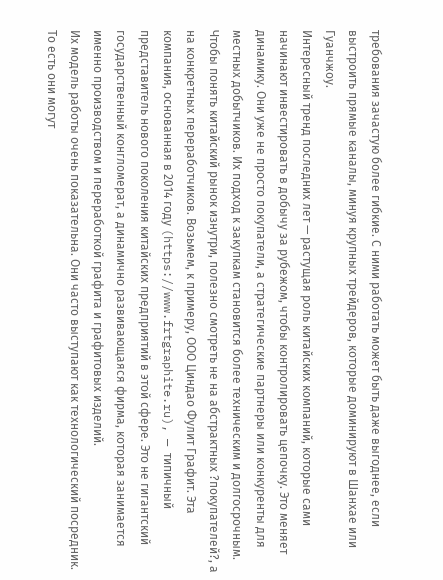требования зачастую более гибкие. С ними работать может быть даже выгоднее, если выстроить прямые каналы, минуя крупных трейдеров, которые доминируют в Шанхае или Гуанчжоу.
Интересный тренд последних лет — растущая роль китайских компаний, которые сами начинают инвестировать в добычу за рубежом, чтобы контролировать цепочку. Это меняет динамику. Они уже не просто покупатели, а стратегические партнеры или конкуренты для местных добытчиков. Их подход к закупкам становится более техническим и долгосрочным.
Чтобы понять китайский рынок изнутри, полезно смотреть не на абстрактных ?покупателей?, а на конкретных переработчиков. Возьмем, к примеру, ООО Циндао Фулит Графит. Эта компания, основанная в 2014 году (https://www.frtgraphite.ru), — типичный представитель нового поколения китайских предприятий в этой сфере. Это не гигантский государственный конгломерат, а динамично развивающаяся фирма, которая занимается именно производством и переработкой графита и графитовых изделий.
Их модель работы очень показательна. Они часто выступают как технологический посредник. То есть они могут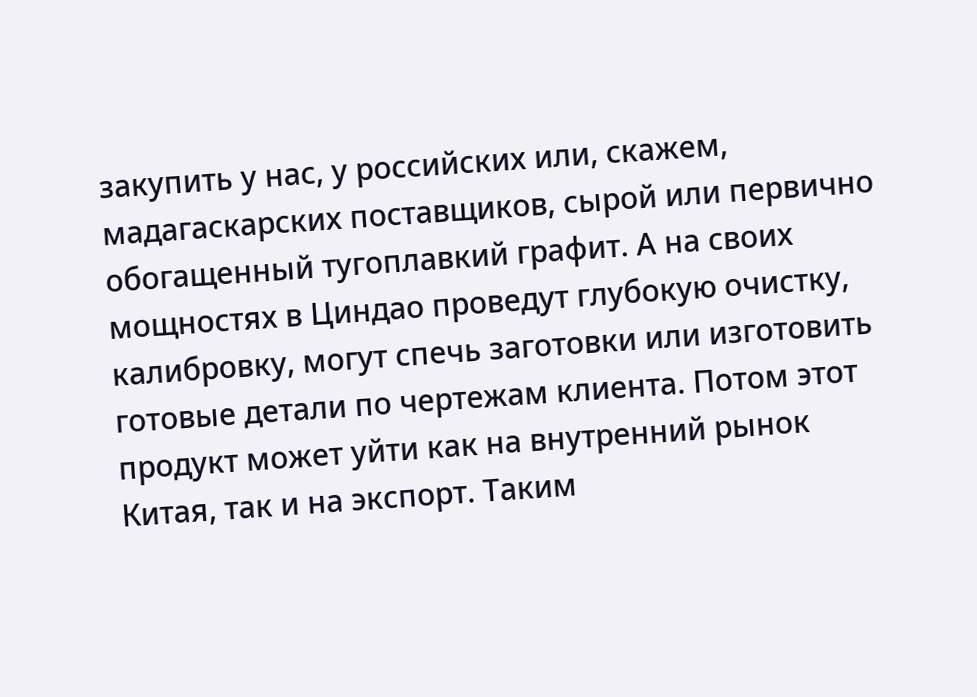закупить у нас, у российских или, скажем, мадагаскарских поставщиков, сырой или первично обогащенный тугоплавкий графит. А на своих мощностях в Циндао проведут глубокую очистку, калибровку, могут спечь заготовки или изготовить готовые детали по чертежам клиента. Потом этот продукт может уйти как на внутренний рынок Китая, так и на экспорт. Таким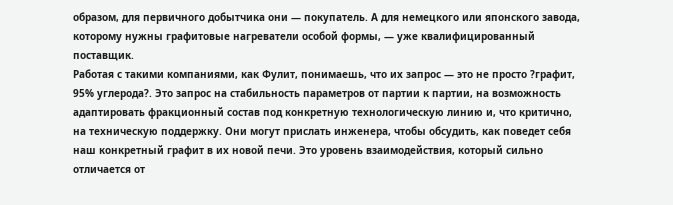образом, для первичного добытчика они — покупатель. А для немецкого или японского завода, которому нужны графитовые нагреватели особой формы, — уже квалифицированный поставщик.
Работая с такими компаниями, как Фулит, понимаешь, что их запрос — это не просто ?графит, 95% углерода?. Это запрос на стабильность параметров от партии к партии, на возможность адаптировать фракционный состав под конкретную технологическую линию и, что критично, на техническую поддержку. Они могут прислать инженера, чтобы обсудить, как поведет себя наш конкретный графит в их новой печи. Это уровень взаимодействия, который сильно отличается от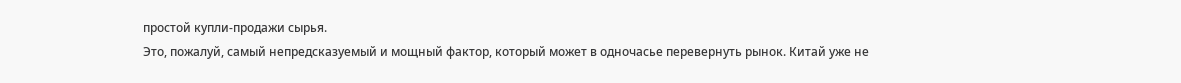простой купли-продажи сырья.
Это, пожалуй, самый непредсказуемый и мощный фактор, который может в одночасье перевернуть рынок. Китай уже не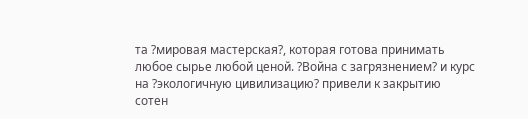та ?мировая мастерская?, которая готова принимать любое сырье любой ценой. ?Война с загрязнением? и курс на ?экологичную цивилизацию? привели к закрытию сотен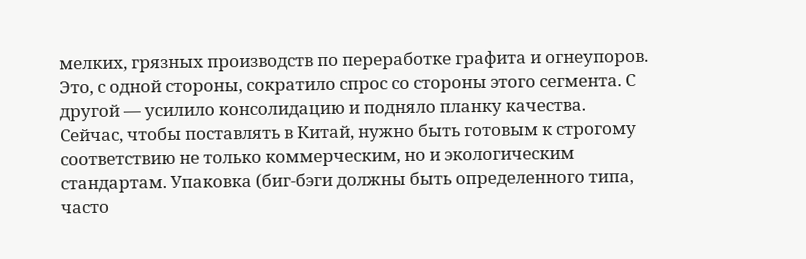мелких, грязных производств по переработке графита и огнеупоров. Это, с одной стороны, сократило спрос со стороны этого сегмента. С другой — усилило консолидацию и подняло планку качества.
Сейчас, чтобы поставлять в Китай, нужно быть готовым к строгому соответствию не только коммерческим, но и экологическим стандартам. Упаковка (биг-бэги должны быть определенного типа, часто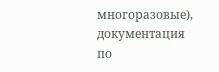многоразовые), документация по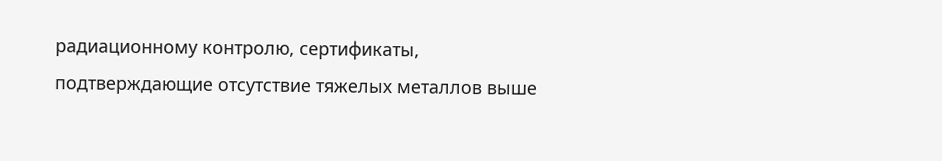радиационному контролю, сертификаты, подтверждающие отсутствие тяжелых металлов выше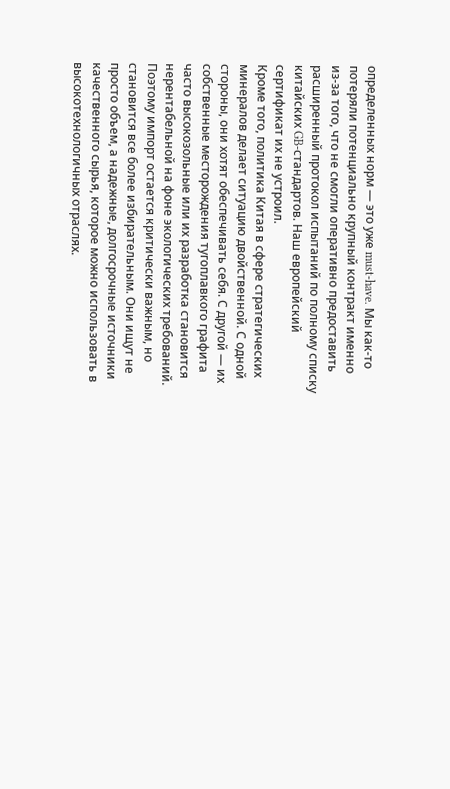определенных норм — это уже must-have. Мы как-то потеряли потенциально крупный контракт именно из-за того, что не смогли оперативно предоставить расширенный протокол испытаний по полному списку китайских GB-стандартов. Наш европейский сертификат их не устроил.
Кроме того, политика Китая в сфере стратегических минералов делает ситуацию двойственной. С одной стороны, они хотят обеспечивать себя. С другой — их собственные месторождения тугоплавкого графита часто высокозольные или их разработка становится нерентабельной на фоне экологических требований. Поэтому импорт остается критически важным, но становится все более избирательным. Они ищут не просто объем, а надежные, долгосрочные источники качественного сырья, которое можно использовать в высокотехнологичных отраслях.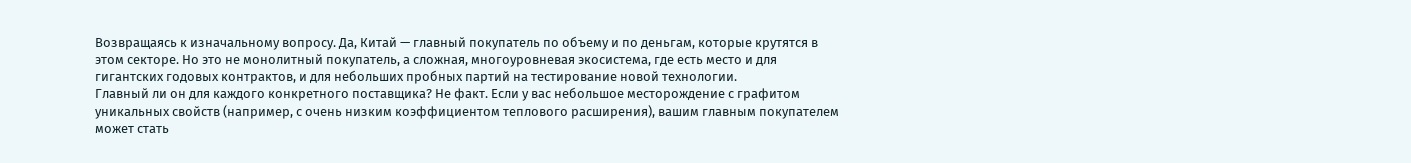Возвращаясь к изначальному вопросу. Да, Китай — главный покупатель по объему и по деньгам, которые крутятся в этом секторе. Но это не монолитный покупатель, а сложная, многоуровневая экосистема, где есть место и для гигантских годовых контрактов, и для небольших пробных партий на тестирование новой технологии.
Главный ли он для каждого конкретного поставщика? Не факт. Если у вас небольшое месторождение с графитом уникальных свойств (например, с очень низким коэффициентом теплового расширения), вашим главным покупателем может стать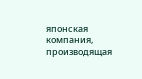японская компания, производящая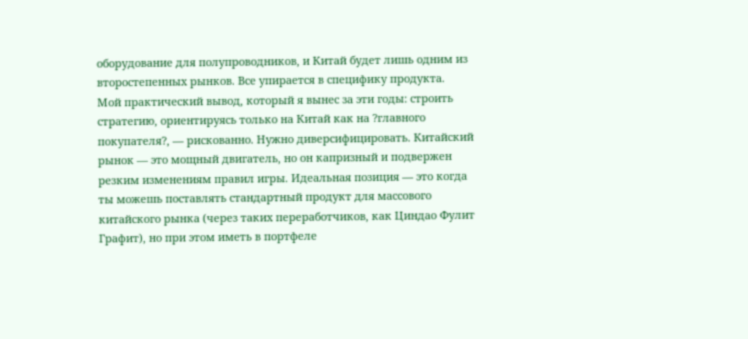оборудование для полупроводников, и Китай будет лишь одним из второстепенных рынков. Все упирается в специфику продукта.
Мой практический вывод, который я вынес за эти годы: строить стратегию, ориентируясь только на Китай как на ?главного покупателя?, — рискованно. Нужно диверсифицировать. Китайский рынок — это мощный двигатель, но он капризный и подвержен резким изменениям правил игры. Идеальная позиция — это когда ты можешь поставлять стандартный продукт для массового китайского рынка (через таких переработчиков, как Циндао Фулит Графит), но при этом иметь в портфеле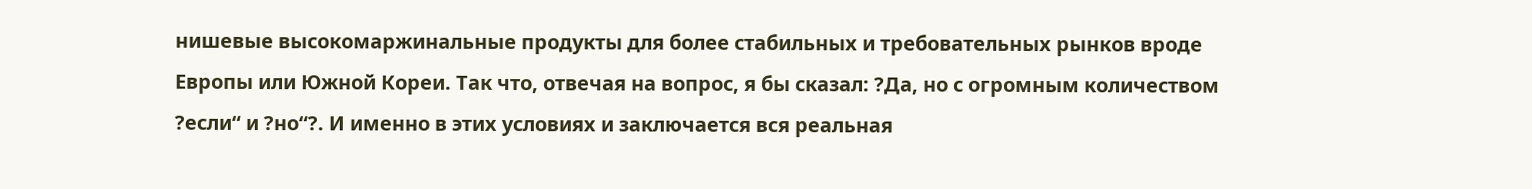нишевые высокомаржинальные продукты для более стабильных и требовательных рынков вроде Европы или Южной Кореи. Так что, отвечая на вопрос, я бы сказал: ?Да, но с огромным количеством ?если“ и ?но“?. И именно в этих условиях и заключается вся реальная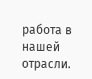работа в нашей отрасли.